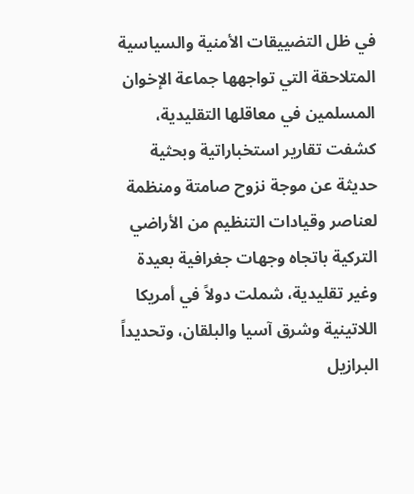في ظل التضييقات الأمنية والسياسية المتلاحقة التي تواجهها جماعة الإخوان المسلمين في معاقلها التقليدية، كشفت تقارير استخباراتية وبحثية حديثة عن موجة نزوح صامتة ومنظمة لعناصر وقيادات التنظيم من الأراضي التركية باتجاه وجهات جغرافية بعيدة وغير تقليدية، شملت دولاً في أمريكا اللاتينية وشرق آسيا والبلقان، وتحديداً البرازيل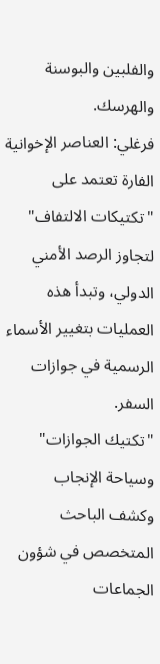والفلبين والبوسنة والهرسك.
فرغلي: العناصر الإخوانية الفارة تعتمد على "تكتيكات الالتفاف" لتجاوز الرصد الأمني الدولي، وتبدأ هذه العمليات بتغيير الأسماء الرسمية في جوازات السفر.
"تكتيك الجوازات" وسياحة الإنجاب
وكشف الباحث المتخصص في شؤون الجماعات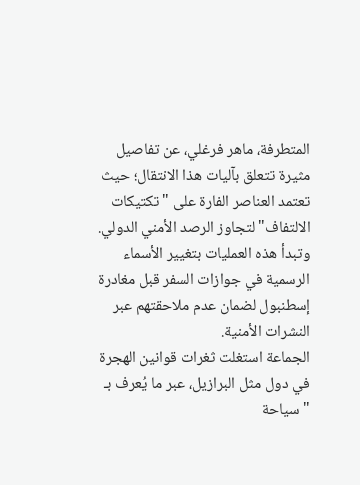المتطرفة، ماهر فرغلي، عن تفاصيل مثيرة تتعلق بآليات هذا الانتقال؛ حيث تعتمد العناصر الفارة على "تكتيكات الالتفاف" لتجاوز الرصد الأمني الدولي. وتبدأ هذه العمليات بتغيير الأسماء الرسمية في جوازات السفر قبل مغادرة إسطنبول لضمان عدم ملاحقتهم عبر النشرات الأمنية.
الجماعة استغلت ثغرات قوانين الهجرة في دول مثل البرازيل، عبر ما يُعرف بـ "سياحة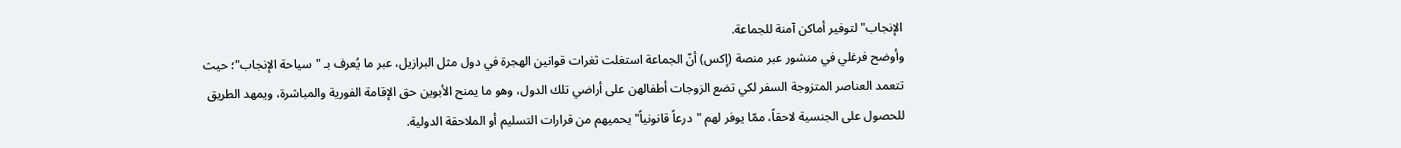الإنجاب" لتوفير أماكن آمنة للجماعة.
وأوضح فرغلي في منشور عبر منصة (إكس) أنّ الجماعة استغلت ثغرات قوانين الهجرة في دول مثل البرازيل، عبر ما يُعرف بـ "سياحة الإنجاب"؛ حيث تتعمد العناصر المتزوجة السفر لكي تضع الزوجات أطفالهن على أراضي تلك الدول، وهو ما يمنح الأبوين حق الإقامة الفورية والمباشرة، ويمهد الطريق للحصول على الجنسية لاحقاً، ممّا يوفر لهم "درعاً قانونياً" يحميهم من قرارات التسليم أو الملاحقة الدولية.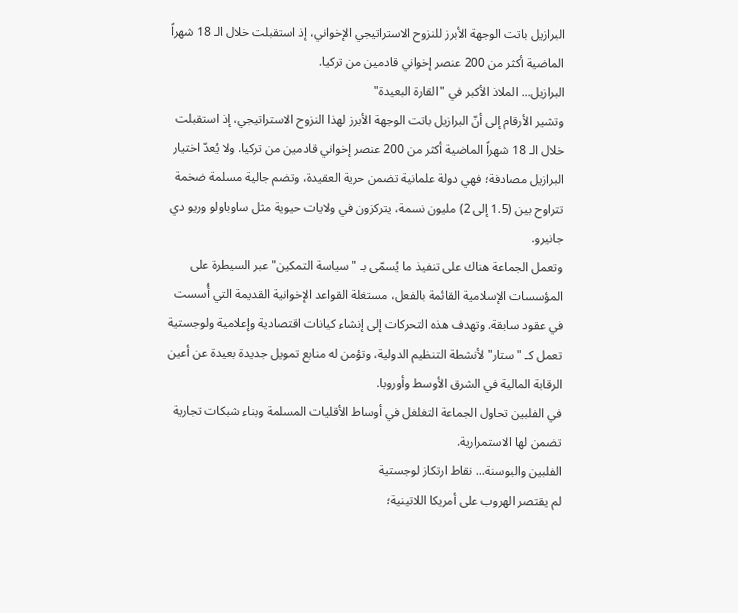البرازيل باتت الوجهة الأبرز للنزوح الاستراتيجي الإخواني، إذ استقبلت خلال الـ 18 شهراً الماضية أكثر من 200 عنصر إخواني قادمين من تركيا.
البرازيل... الملاذ الأكبر في "القارة البعيدة"
وتشير الأرقام إلى أنّ البرازيل باتت الوجهة الأبرز لهذا النزوح الاستراتيجي، إذ استقبلت خلال الـ 18 شهراً الماضية أكثر من 200 عنصر إخواني قادمين من تركيا. ولا يُعدّ اختيار البرازيل مصادفة؛ فهي دولة علمانية تضمن حرية العقيدة، وتضم جالية مسلمة ضخمة تتراوح بين (1.5 إلى 2) مليون نسمة، يتركزون في ولايات حيوية مثل ساوباولو وريو دي جانيرو.
وتعمل الجماعة هناك على تنفيذ ما يُسمّى بـ "سياسة التمكين" عبر السيطرة على المؤسسات الإسلامية القائمة بالفعل، مستغلة القواعد الإخوانية القديمة التي أُسست في عقود سابقة. وتهدف هذه التحركات إلى إنشاء كيانات اقتصادية وإعلامية ولوجستية تعمل كـ "ستار" لأنشطة التنظيم الدولية، وتؤمن له منابع تمويل جديدة بعيدة عن أعين الرقابة المالية في الشرق الأوسط وأوروبا.
في الفلبين تحاول الجماعة التغلغل في أوساط الأقليات المسلمة وبناء شبكات تجارية تضمن لها الاستمرارية.
الفلبين والبوسنة... نقاط ارتكاز لوجستية
لم يقتصر الهروب على أمريكا اللاتينية؛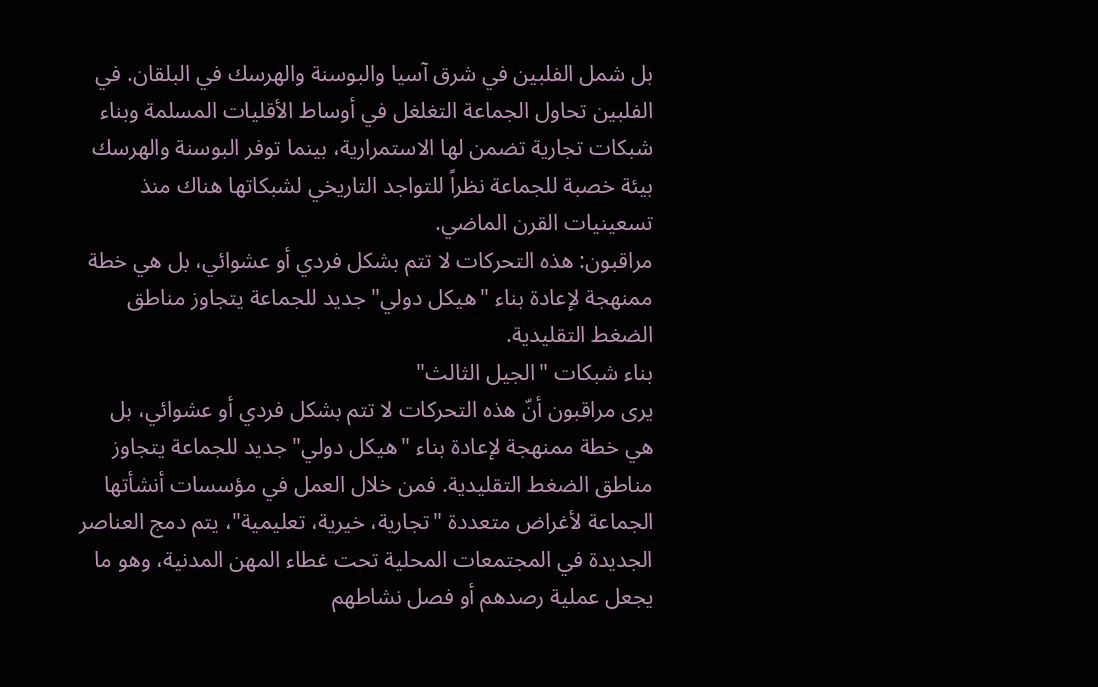بل شمل الفلبين في شرق آسيا والبوسنة والهرسك في البلقان. في الفلبين تحاول الجماعة التغلغل في أوساط الأقليات المسلمة وبناء شبكات تجارية تضمن لها الاستمرارية، بينما توفر البوسنة والهرسك بيئة خصبة للجماعة نظراً للتواجد التاريخي لشبكاتها هناك منذ تسعينيات القرن الماضي.
مراقبون: هذه التحركات لا تتم بشكل فردي أو عشوائي، بل هي خطة ممنهجة لإعادة بناء "هيكل دولي" جديد للجماعة يتجاوز مناطق الضغط التقليدية.
بناء شبكات "الجيل الثالث"
يرى مراقبون أنّ هذه التحركات لا تتم بشكل فردي أو عشوائي، بل هي خطة ممنهجة لإعادة بناء "هيكل دولي" جديد للجماعة يتجاوز مناطق الضغط التقليدية. فمن خلال العمل في مؤسسات أنشأتها الجماعة لأغراض متعددة "تجارية، خيرية، تعليمية"، يتم دمج العناصر الجديدة في المجتمعات المحلية تحت غطاء المهن المدنية، وهو ما يجعل عملية رصدهم أو فصل نشاطهم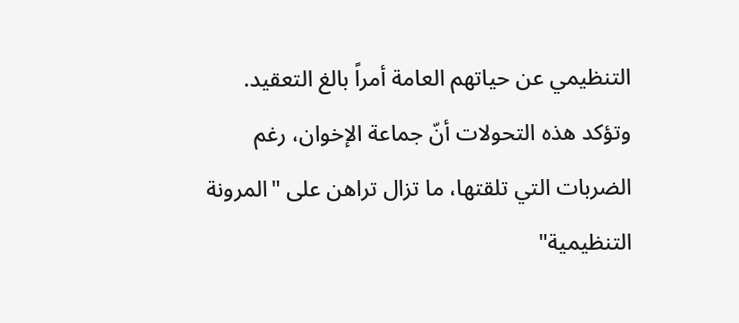التنظيمي عن حياتهم العامة أمراً بالغ التعقيد.
وتؤكد هذه التحولات أنّ جماعة الإخوان، رغم الضربات التي تلقتها، ما تزال تراهن على "المرونة التنظيمية"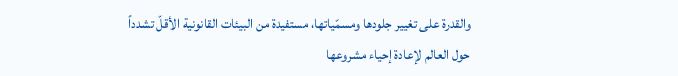والقدرة على تغيير جلودها ومسمّياتها، مستفيدة من البيئات القانونية الأقلّ تشدداً حول العالم لإعادة إحياء مشروعها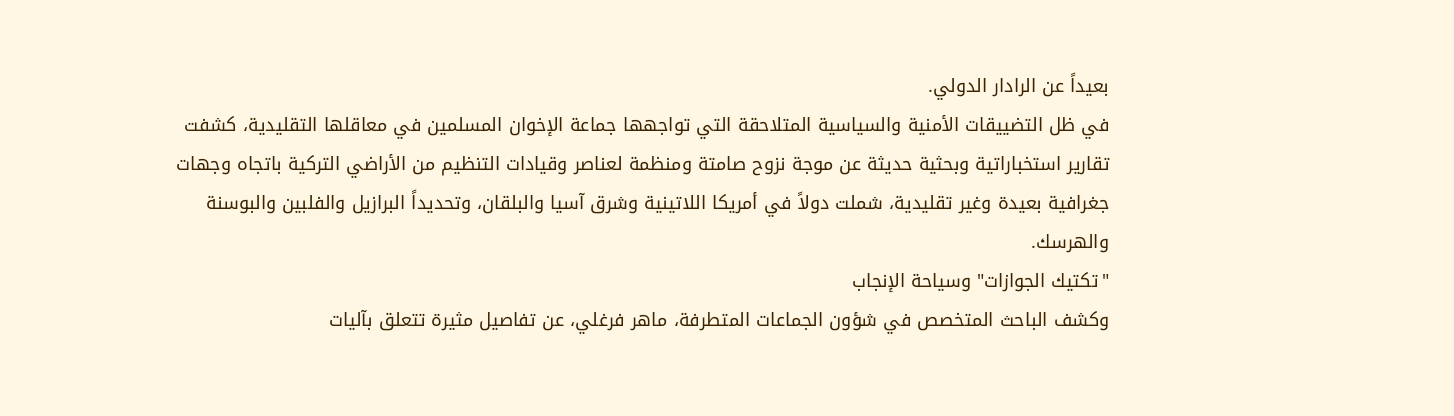بعيداً عن الرادار الدولي.
في ظل التضييقات الأمنية والسياسية المتلاحقة التي تواجهها جماعة الإخوان المسلمين في معاقلها التقليدية، كشفت تقارير استخباراتية وبحثية حديثة عن موجة نزوح صامتة ومنظمة لعناصر وقيادات التنظيم من الأراضي التركية باتجاه وجهات جغرافية بعيدة وغير تقليدية، شملت دولاً في أمريكا اللاتينية وشرق آسيا والبلقان، وتحديداً البرازيل والفلبين والبوسنة والهرسك.
"تكتيك الجوازات" وسياحة الإنجاب
وكشف الباحث المتخصص في شؤون الجماعات المتطرفة، ماهر فرغلي، عن تفاصيل مثيرة تتعلق بآليات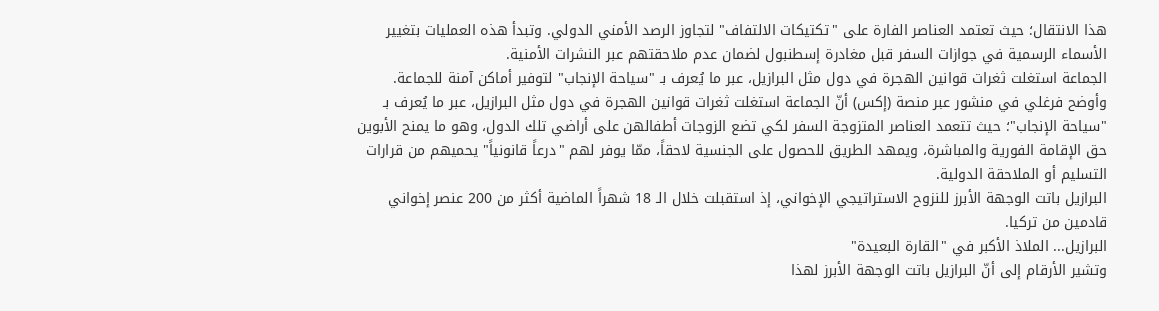هذا الانتقال؛ حيث تعتمد العناصر الفارة على "تكتيكات الالتفاف" لتجاوز الرصد الأمني الدولي. وتبدأ هذه العمليات بتغيير الأسماء الرسمية في جوازات السفر قبل مغادرة إسطنبول لضمان عدم ملاحقتهم عبر النشرات الأمنية.
الجماعة استغلت ثغرات قوانين الهجرة في دول مثل البرازيل، عبر ما يُعرف بـ "سياحة الإنجاب" لتوفير أماكن آمنة للجماعة.
وأوضح فرغلي في منشور عبر منصة (إكس) أنّ الجماعة استغلت ثغرات قوانين الهجرة في دول مثل البرازيل، عبر ما يُعرف بـ "سياحة الإنجاب"؛ حيث تتعمد العناصر المتزوجة السفر لكي تضع الزوجات أطفالهن على أراضي تلك الدول، وهو ما يمنح الأبوين حق الإقامة الفورية والمباشرة، ويمهد الطريق للحصول على الجنسية لاحقاً، ممّا يوفر لهم "درعاً قانونياً" يحميهم من قرارات التسليم أو الملاحقة الدولية.
البرازيل باتت الوجهة الأبرز للنزوح الاستراتيجي الإخواني، إذ استقبلت خلال الـ 18 شهراً الماضية أكثر من 200 عنصر إخواني قادمين من تركيا.
البرازيل... الملاذ الأكبر في "القارة البعيدة"
وتشير الأرقام إلى أنّ البرازيل باتت الوجهة الأبرز لهذا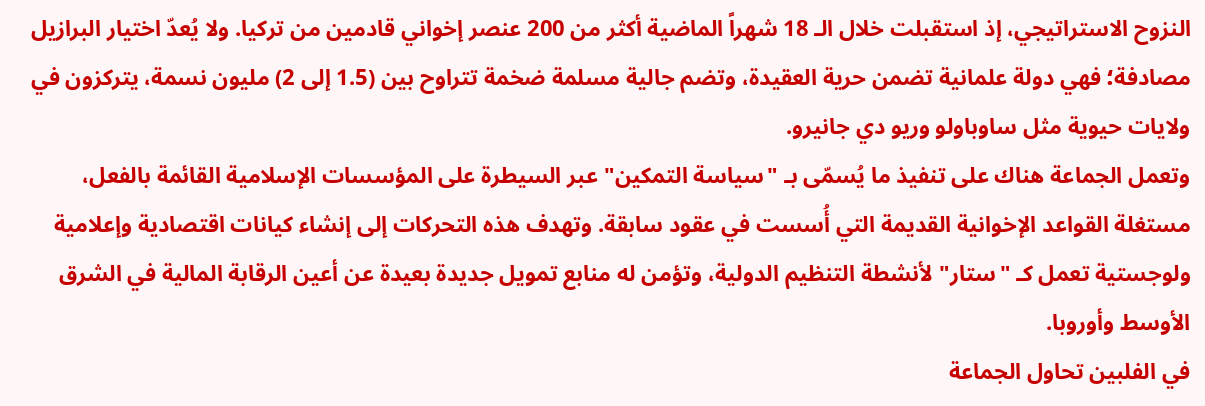النزوح الاستراتيجي، إذ استقبلت خلال الـ 18 شهراً الماضية أكثر من 200 عنصر إخواني قادمين من تركيا. ولا يُعدّ اختيار البرازيل مصادفة؛ فهي دولة علمانية تضمن حرية العقيدة، وتضم جالية مسلمة ضخمة تتراوح بين (1.5 إلى 2) مليون نسمة، يتركزون في ولايات حيوية مثل ساوباولو وريو دي جانيرو.
وتعمل الجماعة هناك على تنفيذ ما يُسمّى بـ "سياسة التمكين" عبر السيطرة على المؤسسات الإسلامية القائمة بالفعل، مستغلة القواعد الإخوانية القديمة التي أُسست في عقود سابقة. وتهدف هذه التحركات إلى إنشاء كيانات اقتصادية وإعلامية ولوجستية تعمل كـ "ستار" لأنشطة التنظيم الدولية، وتؤمن له منابع تمويل جديدة بعيدة عن أعين الرقابة المالية في الشرق الأوسط وأوروبا.
في الفلبين تحاول الجماعة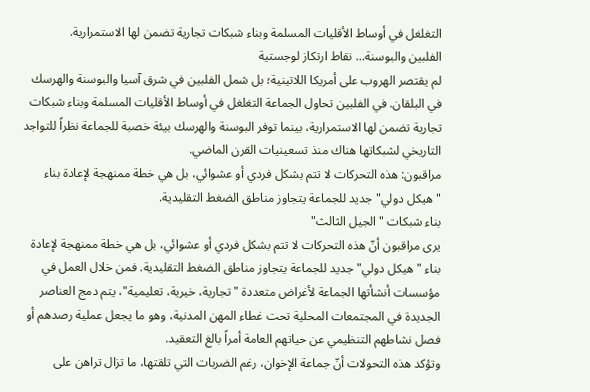التغلغل في أوساط الأقليات المسلمة وبناء شبكات تجارية تضمن لها الاستمرارية.
الفلبين والبوسنة... نقاط ارتكاز لوجستية
لم يقتصر الهروب على أمريكا اللاتينية؛ بل شمل الفلبين في شرق آسيا والبوسنة والهرسك في البلقان. في الفلبين تحاول الجماعة التغلغل في أوساط الأقليات المسلمة وبناء شبكات تجارية تضمن لها الاستمرارية، بينما توفر البوسنة والهرسك بيئة خصبة للجماعة نظراً للتواجد التاريخي لشبكاتها هناك منذ تسعينيات القرن الماضي.
مراقبون: هذه التحركات لا تتم بشكل فردي أو عشوائي، بل هي خطة ممنهجة لإعادة بناء "هيكل دولي" جديد للجماعة يتجاوز مناطق الضغط التقليدية.
بناء شبكات "الجيل الثالث"
يرى مراقبون أنّ هذه التحركات لا تتم بشكل فردي أو عشوائي، بل هي خطة ممنهجة لإعادة بناء "هيكل دولي" جديد للجماعة يتجاوز مناطق الضغط التقليدية. فمن خلال العمل في مؤسسات أنشأتها الجماعة لأغراض متعددة "تجارية، خيرية، تعليمية"، يتم دمج العناصر الجديدة في المجتمعات المحلية تحت غطاء المهن المدنية، وهو ما يجعل عملية رصدهم أو فصل نشاطهم التنظيمي عن حياتهم العامة أمراً بالغ التعقيد.
وتؤكد هذه التحولات أنّ جماعة الإخوان، رغم الضربات التي تلقتها، ما تزال تراهن على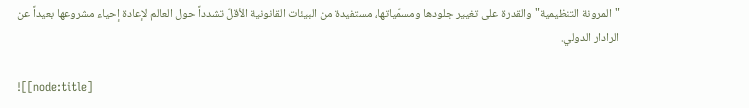"المرونة التنظيمية" والقدرة على تغيير جلودها ومسمّياتها، مستفيدة من البيئات القانونية الأقلّ تشدداً حول العالم لإعادة إحياء مشروعها بعيداً عن الرادار الدولي.

![[node:title]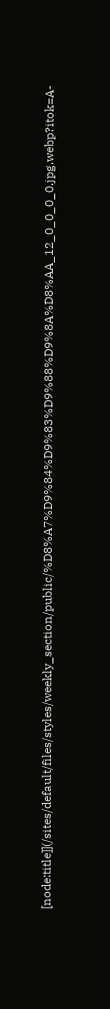[node:title]](/sites/default/files/styles/weekly_section/public/%D8%A7%D9%84%D9%83%D9%88%D9%8A%D8%AA_12_0_0_0_0.jpg.webp?itok=A-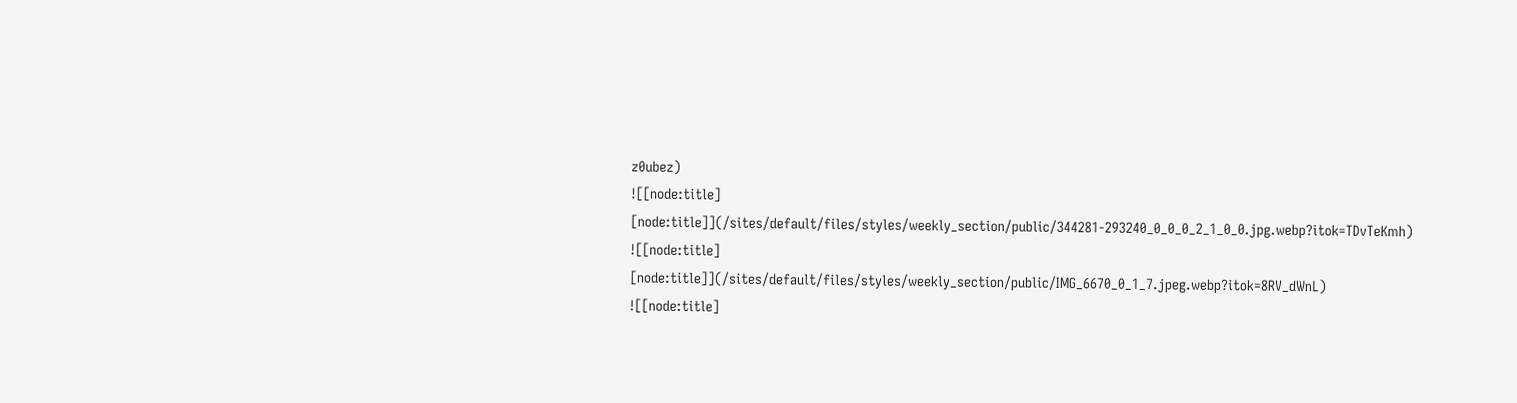z0ubez)
![[node:title] [node:title]](/sites/default/files/styles/weekly_section/public/344281-293240_0_0_0_2_1_0_0.jpg.webp?itok=TDvTeKmh)
![[node:title] [node:title]](/sites/default/files/styles/weekly_section/public/IMG_6670_0_1_7.jpeg.webp?itok=8RV_dWnL)
![[node:title]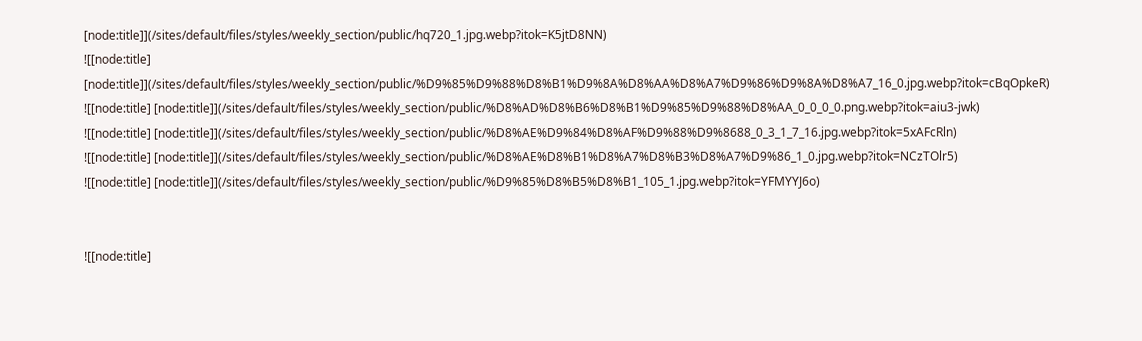[node:title]](/sites/default/files/styles/weekly_section/public/hq720_1.jpg.webp?itok=K5jtD8NN)
![[node:title] [node:title]](/sites/default/files/styles/weekly_section/public/%D9%85%D9%88%D8%B1%D9%8A%D8%AA%D8%A7%D9%86%D9%8A%D8%A7_16_0.jpg.webp?itok=cBqOpkeR)
![[node:title] [node:title]](/sites/default/files/styles/weekly_section/public/%D8%AD%D8%B6%D8%B1%D9%85%D9%88%D8%AA_0_0_0_0.png.webp?itok=aiu3-jwk)
![[node:title] [node:title]](/sites/default/files/styles/weekly_section/public/%D8%AE%D9%84%D8%AF%D9%88%D9%8688_0_3_1_7_16.jpg.webp?itok=5xAFcRln)
![[node:title] [node:title]](/sites/default/files/styles/weekly_section/public/%D8%AE%D8%B1%D8%A7%D8%B3%D8%A7%D9%86_1_0.jpg.webp?itok=NCzTOlr5)
![[node:title] [node:title]](/sites/default/files/styles/weekly_section/public/%D9%85%D8%B5%D8%B1_105_1.jpg.webp?itok=YFMYYJ6o)


![[node:title]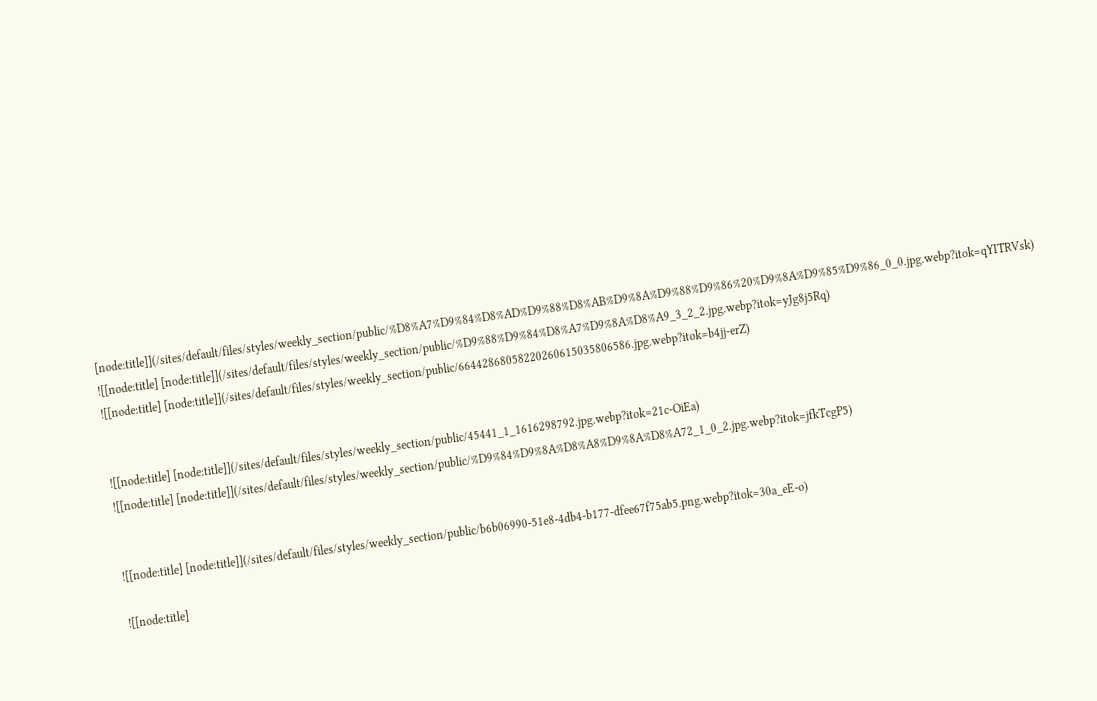[node:title]](/sites/default/files/styles/weekly_section/public/%D8%A7%D9%84%D8%AD%D9%88%D8%AB%D9%8A%D9%88%D9%86%20%D9%8A%D9%85%D9%86_0_0.jpg.webp?itok=qYITRVsk)
![[node:title] [node:title]](/sites/default/files/styles/weekly_section/public/%D9%88%D9%84%D8%A7%D9%8A%D8%A9_3_2_2.jpg.webp?itok=yJg8j5Rq)
![[node:title] [node:title]](/sites/default/files/styles/weekly_section/public/66442868058220260615035806586.jpg.webp?itok=b4jj-erZ)


![[node:title] [node:title]](/sites/default/files/styles/weekly_section/public/45441_1_1616298792.jpg.webp?itok=21c-OiEa)
![[node:title] [node:title]](/sites/default/files/styles/weekly_section/public/%D9%84%D9%8A%D8%A8%D9%8A%D8%A72_1_0_2.jpg.webp?itok=jfkTcgP5)


![[node:title] [node:title]](/sites/default/files/styles/weekly_section/public/b6b06990-51e8-4db4-b177-dfee67f75ab5.png.webp?itok=30a_eE-o)

![[node:title]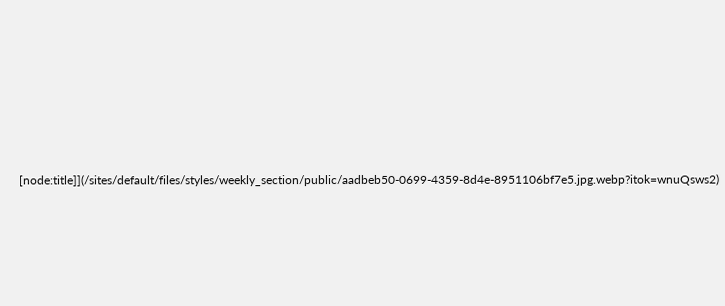[node:title]](/sites/default/files/styles/weekly_section/public/aadbeb50-0699-4359-8d4e-8951106bf7e5.jpg.webp?itok=wnuQsws2)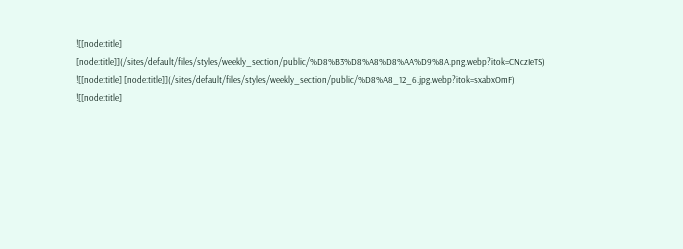![[node:title] [node:title]](/sites/default/files/styles/weekly_section/public/%D8%B3%D8%A8%D8%AA%D9%8A.png.webp?itok=CNczIeTS)
![[node:title] [node:title]](/sites/default/files/styles/weekly_section/public/%D8%A8_12_6.jpg.webp?itok=sxabxOmF)
![[node:title]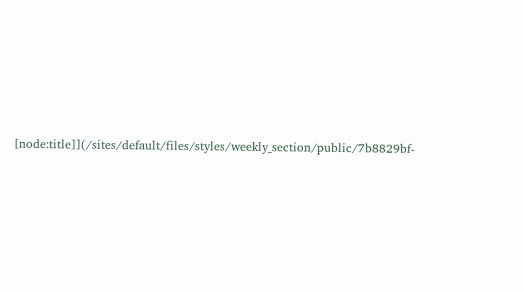[node:title]](/sites/default/files/styles/weekly_section/public/7b8829bf-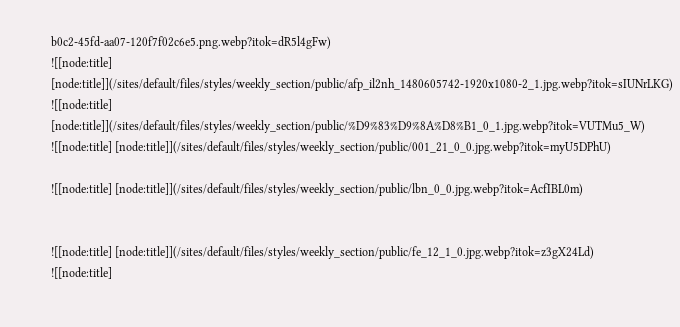b0c2-45fd-aa07-120f7f02c6e5.png.webp?itok=dR5l4gFw)
![[node:title] [node:title]](/sites/default/files/styles/weekly_section/public/afp_il2nh_1480605742-1920x1080-2_1.jpg.webp?itok=sIUNrLKG)
![[node:title] [node:title]](/sites/default/files/styles/weekly_section/public/%D9%83%D9%8A%D8%B1_0_1.jpg.webp?itok=VUTMu5_W)
![[node:title] [node:title]](/sites/default/files/styles/weekly_section/public/001_21_0_0.jpg.webp?itok=myU5DPhU)

![[node:title] [node:title]](/sites/default/files/styles/weekly_section/public/lbn_0_0.jpg.webp?itok=AcfIBL0m)


![[node:title] [node:title]](/sites/default/files/styles/weekly_section/public/fe_12_1_0.jpg.webp?itok=z3gX24Ld)
![[node:title]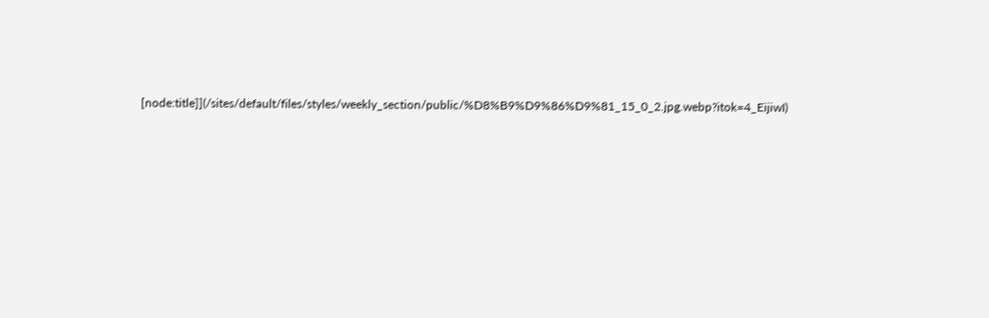[node:title]](/sites/default/files/styles/weekly_section/public/%D8%B9%D9%86%D9%81_15_0_2.jpg.webp?itok=4_EijiwI)